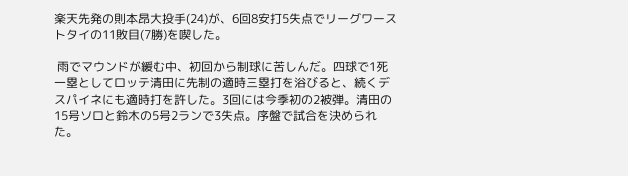楽天先発の則本昂大投手(24)が、6回8安打5失点でリーグワーストタイの11敗目(7勝)を喫した。

 雨でマウンドが緩む中、初回から制球に苦しんだ。四球で1死一塁としてロッテ清田に先制の適時三塁打を浴びると、続くデスパイネにも適時打を許した。3回には今季初の2被弾。清田の15号ソロと鈴木の5号2ランで3失点。序盤で試合を決められた。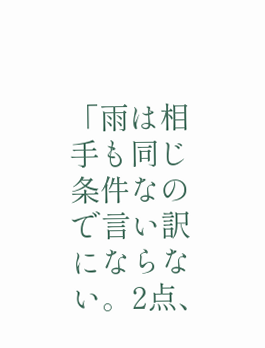「雨は相手も同じ条件なので言い訳にならない。2点、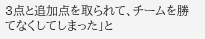3点と追加点を取られて、チームを勝てなくしてしまった」と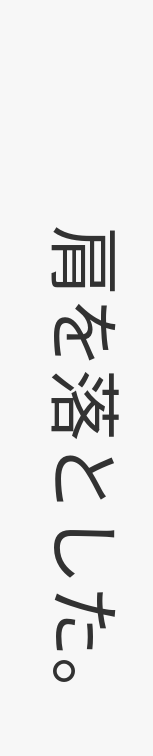肩を落とした。